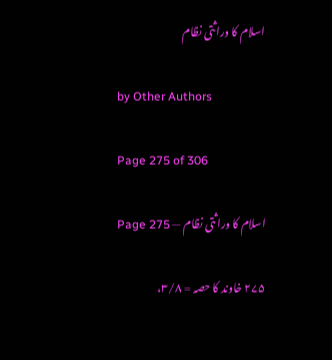اسلام کا وراثتی نظام

by Other Authors

Page 275 of 306

اسلام کا وراثتی نظام — Page 275

۲۷۵ خاوند کا حصہ = ۳/۸،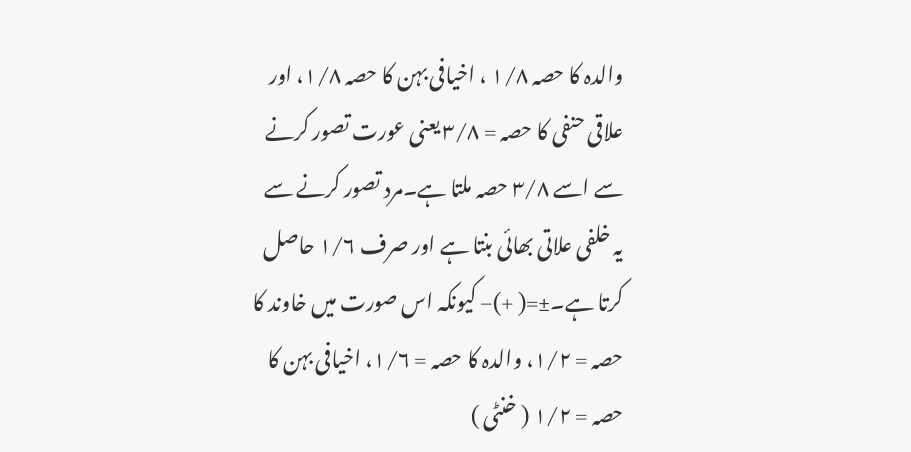والدہ کا حصہ ۱/۸ ، اخیافی بہن کا حصہ ۱/۸، اور علاقی حنفی کا حصہ = ۳/۸ یعنی عورت تصور کرنے سے اسے ۳/۸ حصہ ملتا ہے۔مرد تصور کرنے سے یہ خلفی علاتی بھائی بنتا ہے اور صرف ۱/۶ حاصل کرتا ہے۔±=( +)− کیونکہ اس صورت میں خاوند کا حصہ = ۱/۲، والدہ کا حصہ = ۱/۶، اخیافی بہن کا حصہ = ١/٢ ( خنٹی )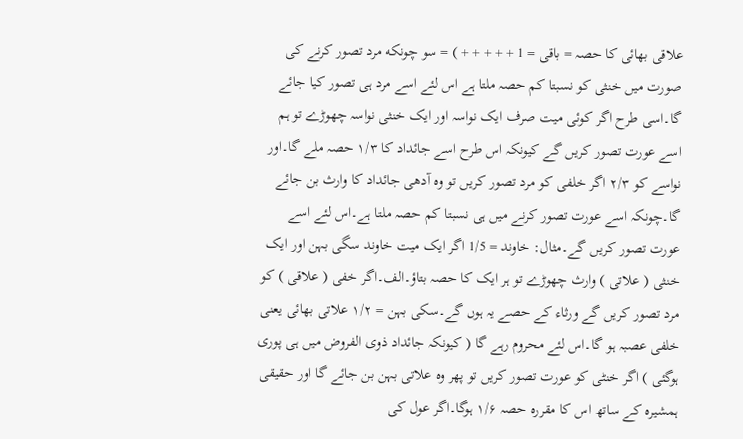علاقی بھائی کا حصہ = باقی = 1 + + + + + ) = سو چونکه مرد تصور کرنے کی صورت میں خنثی کو نسبتا کم حصہ ملتا ہے اس لئے اسے مرد ہی تصور کیا جائے گا۔اسی طرح اگر کوئی میت صرف ایک نواسہ اور ایک خنثی نواسہ چھوڑے تو ہم اسے عورت تصور کریں گے کیونکہ اس طرح اسے جائداد کا ۱/۳ حصہ ملے گا۔اور نواسے کو ۲/۳ اگر خلفی کو مرد تصور کریں تو وہ آدھی جائداد کا وارث بن جائے گا۔چونکہ اسے عورت تصور کرنے میں ہی نسبتا کم حصہ ملتا ہے۔اس لئے اسے عورت تصور کریں گے۔مثال: خاوند = 1/5 اگر ایک میت خاوند سگی بہن اور ایک خنثی ( علاتی ) وارث چھوڑے تو ہر ایک کا حصہ بتاؤ۔الف۔اگر خفی ( علاقی ) کو مرد تصور کریں گے ورثاء کے حصے یہ ہوں گے۔سکی بہن = ۱/۲ علاتی بھائی یعنی خلفی عصبہ ہو گا۔اس لئے محروم رہے گا ( کیونکہ جائداد ذوی الفروض میں ہی پوری ہوگئی ) اگر خنٹی کو عورت تصور کریں تو پھر وہ علاتی بہن بن جائے گا اور حقیقی ہمشیرہ کے ساتھ اس کا مقررہ حصہ ۱/۶ ہوگا۔اگر عول کی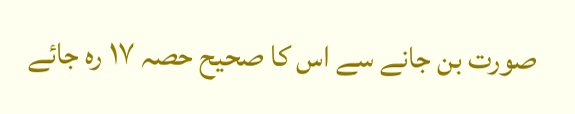صورت بن جانے سے اس کا صحیح حصہ ۱۷ رہ جائے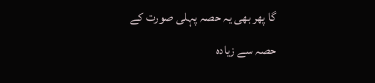گا پھر بھی یہ حصہ پہلی صورت کے حصہ سے زیادہ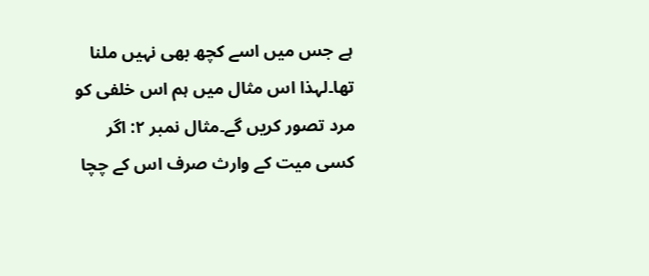ہے جس میں اسے کچھ بھی نہیں ملنا تھا۔لہذا اس مثال میں ہم اس خلفی کو مرد تصور کریں گے۔مثال نمبر ۲: اگر کسی میت کے وارث صرف اس کے چچا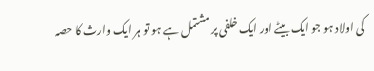کی اولاد ہو جو ایک بیٹے اور ایک خلفی پر مشتمل ہے ہو تو ہر ایک وارث کا حصہ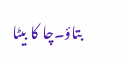بتاؤ۔چا کا بیٹا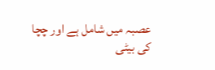عصبہ میں شامل ہے اور چچا کی بیٹی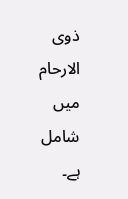ذوی الارحام میں شامل ہے۔